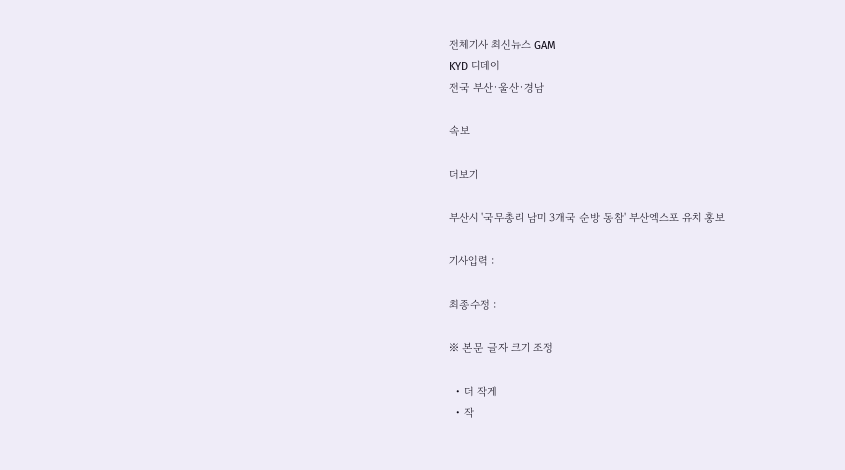전체기사 최신뉴스 GAM
KYD 디데이
전국 부산·울산·경남

속보

더보기

부산시 '국무총리 남미 3개국 순방 동참' 부산엑스포 유치 홍보

기사입력 :

최종수정 :

※ 본문 글자 크기 조정

  • 더 작게
  • 작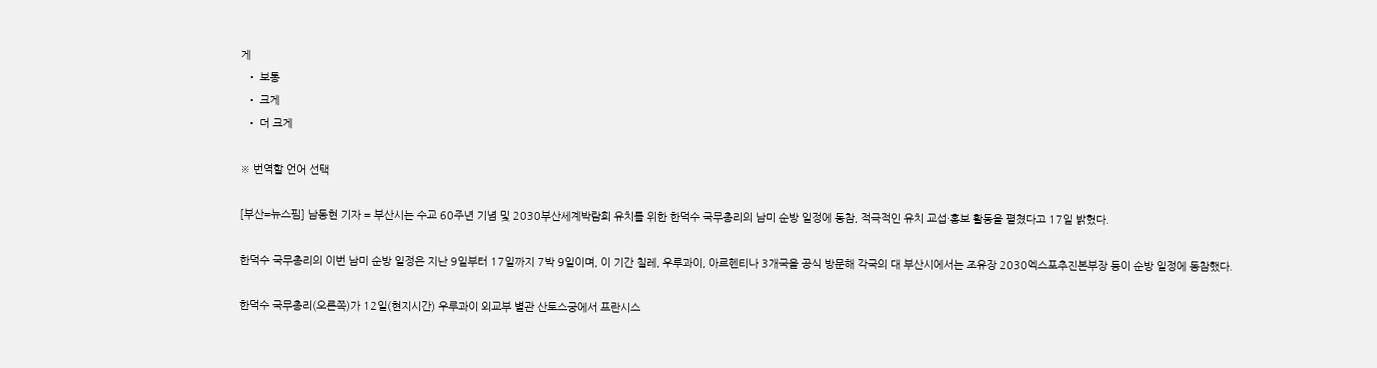게
  • 보통
  • 크게
  • 더 크게

※ 번역할 언어 선택

[부산=뉴스핌] 남동현 기자 = 부산시는 수교 60주년 기념 및 2030부산세계박람회 유치를 위한 한덕수 국무총리의 남미 순방 일정에 동참, 적극적인 유치 교섭·홍보 활동을 펼쳤다고 17일 밝혔다.

한덕수 국무총리의 이번 남미 순방 일정은 지난 9일부터 17일까지 7박 9일이며, 이 기간 칠레, 우루과이, 아르헨티나 3개국을 공식 방문해 각국의 대 부산시에서는 조유장 2030엑스포추진본부장 등이 순방 일정에 동참했다.

한덕수 국무총리(오른쪽)가 12일(현지시간) 우루과이 외교부 별관 산토스궁에서 프란시스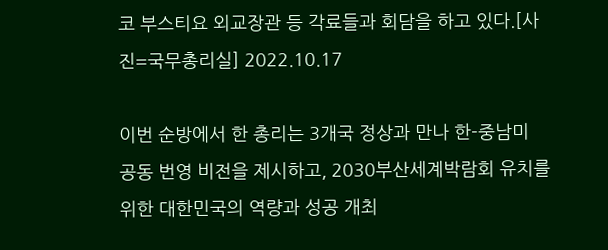코 부스티요 외교장관 등 각료들과 회담을 하고 있다.[사진=국무총리실] 2022.10.17

이번 순방에서 한 총리는 3개국 정상과 만나 한-중남미 공동 번영 비전을 제시하고, 2030부산세계박람회 유치를 위한 대한민국의 역량과 성공 개최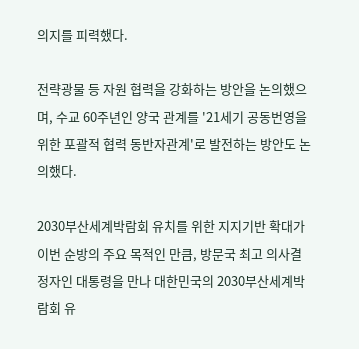의지를 피력했다.

전략광물 등 자원 협력을 강화하는 방안을 논의했으며, 수교 60주년인 양국 관계를 '21세기 공동번영을 위한 포괄적 협력 동반자관계'로 발전하는 방안도 논의했다.

2030부산세계박람회 유치를 위한 지지기반 확대가 이번 순방의 주요 목적인 만큼, 방문국 최고 의사결정자인 대통령을 만나 대한민국의 2030부산세계박람회 유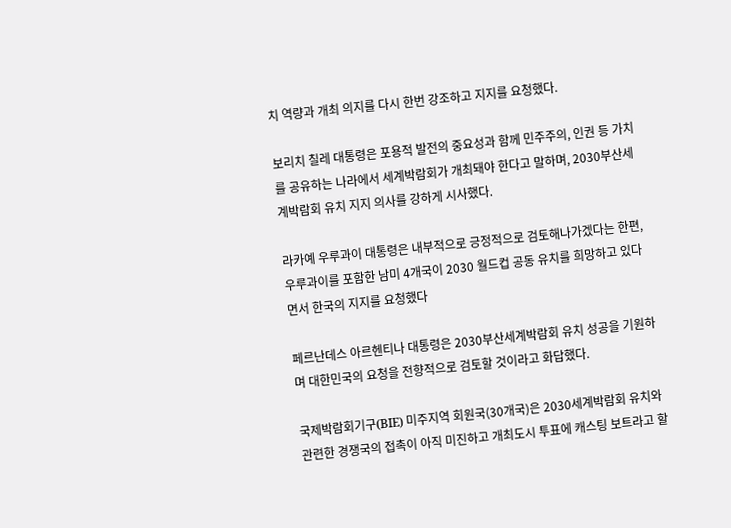치 역량과 개최 의지를 다시 한번 강조하고 지지를 요청했다.

보리치 칠레 대통령은 포용적 발전의 중요성과 함께 민주주의, 인권 등 가치를 공유하는 나라에서 세계박람회가 개최돼야 한다고 말하며, 2030부산세계박람회 유치 지지 의사를 강하게 시사했다.

라카예 우루과이 대통령은 내부적으로 긍정적으로 검토해나가겠다는 한편, 우루과이를 포함한 남미 4개국이 2030 월드컵 공동 유치를 희망하고 있다면서 한국의 지지를 요청했다

페르난데스 아르헨티나 대통령은 2030부산세계박람회 유치 성공을 기원하며 대한민국의 요청을 전향적으로 검토할 것이라고 화답했다.

국제박람회기구(BIE) 미주지역 회원국(30개국)은 2030세계박람회 유치와 관련한 경쟁국의 접촉이 아직 미진하고 개최도시 투표에 캐스팅 보트라고 할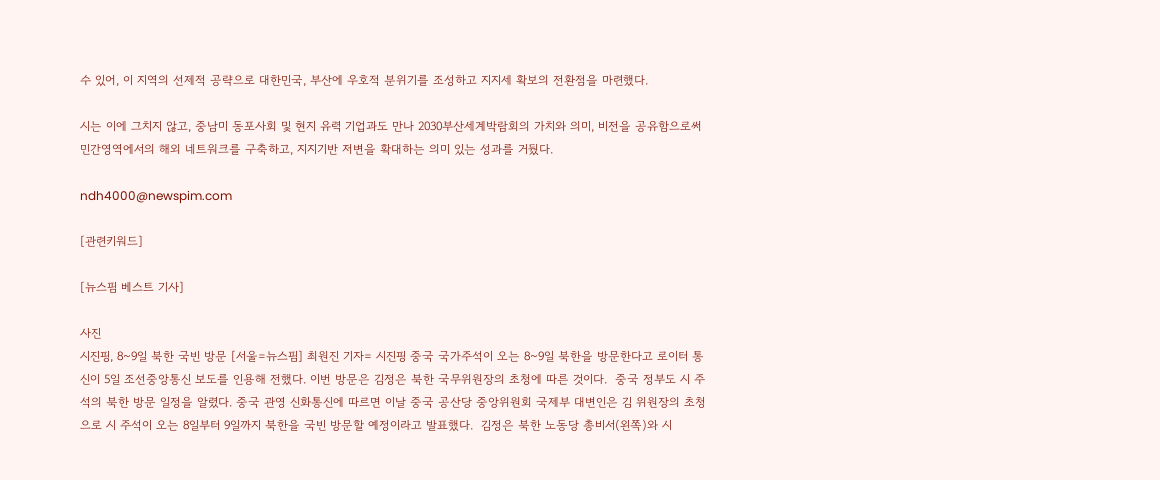수 있어, 이 지역의 선제적 공략으로 대한민국, 부산에 우호적 분위기를 조성하고 지지세 확보의 전환점을 마련했다.

시는 이에 그치지 않고, 중남미 동포사회 및 현지 유력 기업과도 만나 2030부산세계박람회의 가치와 의미, 비전을 공유함으로써 민간영역에서의 해외 네트워크를 구축하고, 지지기반 저변을 확대하는 의미 있는 성과를 거뒀다.

ndh4000@newspim.com

[관련키워드]

[뉴스핌 베스트 기사]

사진
시진핑, 8~9일 북한 국빈 방문 [서울=뉴스핌] 최원진 기자= 시진핑 중국 국가주석이 오는 8~9일 북한을 방문한다고 로이터 통신이 5일 조선중앙통신 보도를 인용해 전했다. 이번 방문은 김정은 북한 국무위원장의 초청에 따른 것이다.  중국 정부도 시 주석의 북한 방문 일정을 알렸다. 중국 관영 신화통신에 따르면 이날 중국 공산당 중앙위원회 국제부 대변인은 김 위원장의 초청으로 시 주석이 오는 8일부터 9일까지 북한을 국빈 방문할 예정이라고 발표했다.  김정은 북한 노동당 총비서(왼쪽)와 시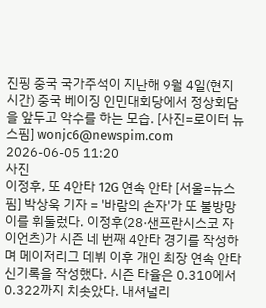진핑 중국 국가주석이 지난해 9월 4일(현지시간) 중국 베이징 인민대회당에서 정상회담을 앞두고 악수를 하는 모습. [사진=로이터 뉴스핌] wonjc6@newspim.com   2026-06-05 11:20
사진
이정후, 또 4안타 12G 연속 안타 [서울=뉴스핌] 박상욱 기자 = '바람의 손자'가 또 불방망이를 휘둘렀다. 이정후(28·샌프란시스코 자이언츠)가 시즌 네 번째 4안타 경기를 작성하며 메이저리그 데뷔 이후 개인 최장 연속 안타 신기록을 작성했다. 시즌 타율은 0.310에서 0.322까지 치솟았다. 내셔널리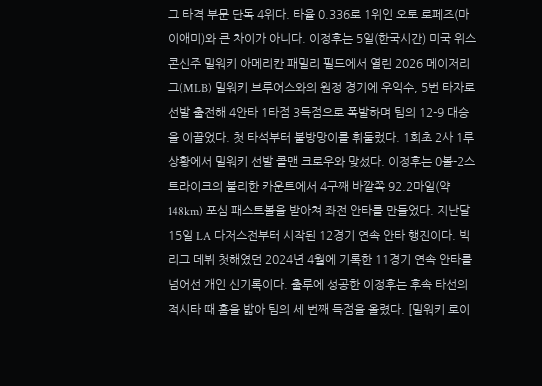그 타격 부문 단독 4위다. 타율 0.336로 1위인 오토 로페즈(마이애미)와 큰 차이가 아니다. 이정후는 5일(한국시간) 미국 위스콘신주 밀워키 아메리칸 패밀리 필드에서 열린 2026 메이저리그(MLB) 밀워키 브루어스와의 원정 경기에 우익수, 5번 타자로 선발 출전해 4안타 1타점 3득점으로 폭발하며 팀의 12-9 대승을 이끌었다. 첫 타석부터 불방망이를 휘둘렀다. 1회초 2사 1루 상황에서 밀워키 선발 콜맨 크로우와 맞섰다. 이정후는 0볼-2스트라이크의 불리한 카운트에서 4구째 바깥쪽 92.2마일(약 148km) 포심 패스트볼을 받아쳐 좌전 안타를 만들었다. 지난달 15일 LA 다저스전부터 시작된 12경기 연속 안타 행진이다. 빅리그 데뷔 첫해였던 2024년 4월에 기록한 11경기 연속 안타를 넘어선 개인 신기록이다. 출루에 성공한 이정후는 후속 타선의 적시타 때 홈을 밟아 팀의 세 번째 득점을 올렸다. [밀워키 로이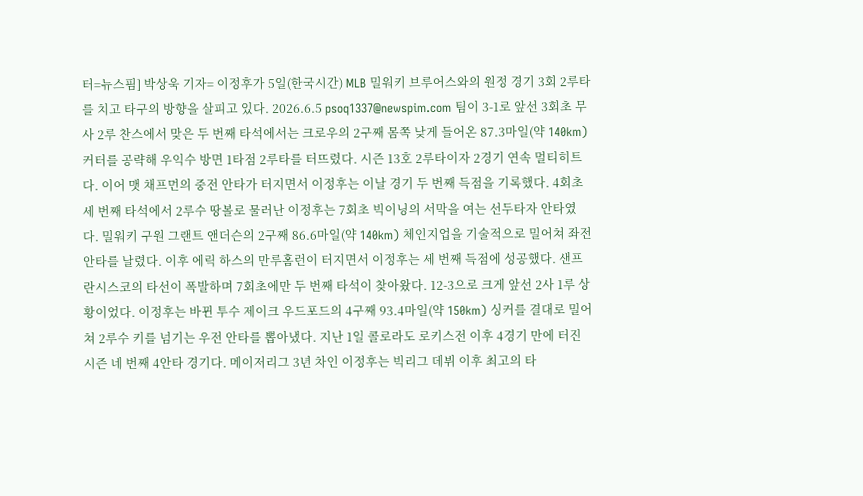터=뉴스핌] 박상욱 기자= 이정후가 5일(한국시간) MLB 밀워키 브루어스와의 원정 경기 3회 2루타를 치고 타구의 방향을 살피고 있다. 2026.6.5 psoq1337@newspim.com 팀이 3-1로 앞선 3회초 무사 2루 찬스에서 맞은 두 번째 타석에서는 크로우의 2구째 몸쪽 낮게 들어온 87.3마일(약 140km) 커터를 공략해 우익수 방면 1타점 2루타를 터뜨렸다. 시즌 13호 2루타이자 2경기 연속 멀티히트다. 이어 맷 채프먼의 중전 안타가 터지면서 이정후는 이날 경기 두 번째 득점을 기록했다. 4회초 세 번째 타석에서 2루수 땅볼로 물러난 이정후는 7회초 빅이닝의 서막을 여는 선두타자 안타였다. 밀워키 구원 그랜트 앤더슨의 2구째 86.6마일(약 140km) 체인지업을 기술적으로 밀어쳐 좌전 안타를 날렸다. 이후 에릭 하스의 만루홈런이 터지면서 이정후는 세 번째 득점에 성공했다. 샌프란시스코의 타선이 폭발하며 7회초에만 두 번째 타석이 찾아왔다. 12-3으로 크게 앞선 2사 1루 상황이었다. 이정후는 바뀐 투수 제이크 우드포드의 4구째 93.4마일(약 150km) 싱커를 결대로 밀어쳐 2루수 키를 넘기는 우전 안타를 뽑아냈다. 지난 1일 콜로라도 로키스전 이후 4경기 만에 터진 시즌 네 번째 4안타 경기다. 메이저리그 3년 차인 이정후는 빅리그 데뷔 이후 최고의 타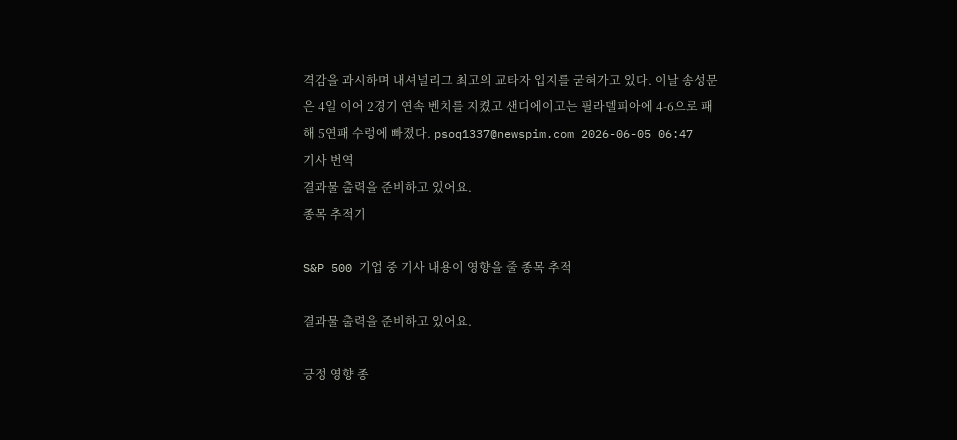격감을 과시하며 내셔널리그 최고의 교타자 입지를 굳혀가고 있다. 이날 송성문은 4일 이어 2경기 연속 벤치를 지켰고 샌디에이고는 필라델피아에 4-6으로 패해 5연패 수렁에 빠졌다. psoq1337@newspim.com 2026-06-05 06:47
기사 번역
결과물 출력을 준비하고 있어요.
종목 추적기

S&P 500 기업 중 기사 내용이 영향을 줄 종목 추적

결과물 출력을 준비하고 있어요.

긍정 영향 종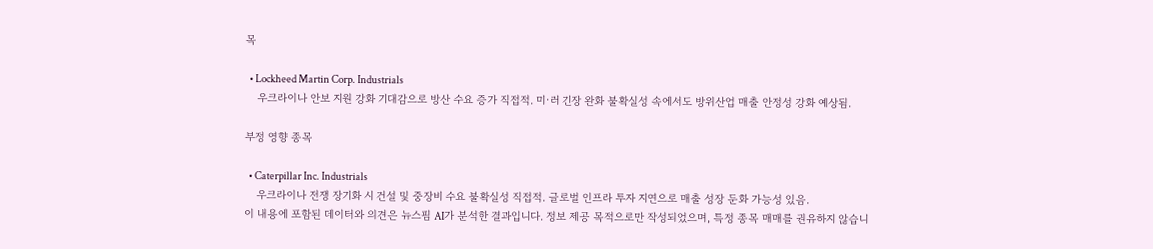목

  • Lockheed Martin Corp. Industrials
    우크라이나 안보 지원 강화 기대감으로 방산 수요 증가 직접적. 미·러 긴장 완화 불확실성 속에서도 방위산업 매출 안정성 강화 예상됨.

부정 영향 종목

  • Caterpillar Inc. Industrials
    우크라이나 전쟁 장기화 시 건설 및 중장비 수요 불확실성 직접적. 글로벌 인프라 투자 지연으로 매출 성장 둔화 가능성 있음.
이 내용에 포함된 데이터와 의견은 뉴스핌 AI가 분석한 결과입니다. 정보 제공 목적으로만 작성되었으며, 특정 종목 매매를 권유하지 않습니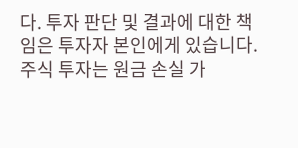다. 투자 판단 및 결과에 대한 책임은 투자자 본인에게 있습니다. 주식 투자는 원금 손실 가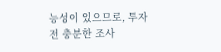능성이 있으므로, 투자 전 충분한 조사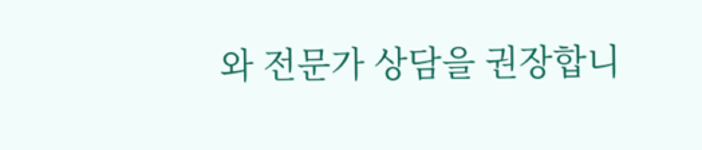와 전문가 상담을 권장합니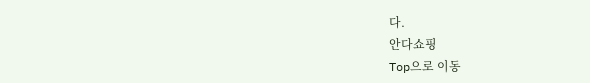다.
안다쇼핑
Top으로 이동